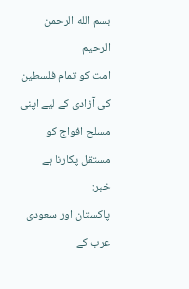بسم الله الرحمن الرحيم
امت کو تمام فلسطین کی آزادی کے لیے اپنی مسلح افواج کو مستقل پکارنا ہے
خبر:
پاکستان اور سعودی عرب کے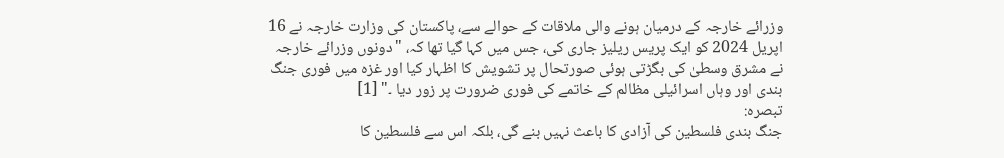وزرائے خارجہ کے درمیان ہونے والی ملاقات کے حوالے سے، پاکستان کی وزارت خارجہ نے 16 اپریل 2024 کو ایک پریس ریلیز جاری کی، جس میں کہا گیا تھا کہ، "دونوں وزرائے خارجہ نے مشرق وسطیٰ کی بگڑتی ہوئی صورتحال پر تشویش کا اظہار کیا اور غزہ میں فوری جنگ بندی اور وہاں اسرائیلی مظالم کے خاتمے کی فوری ضرورت پر زور دیا ۔" [1]
تبصرہ:
جنگ بندی فلسطین کی آزادی کا باعث نہیں بنے گی، بلکہ اس سے فلسطین کا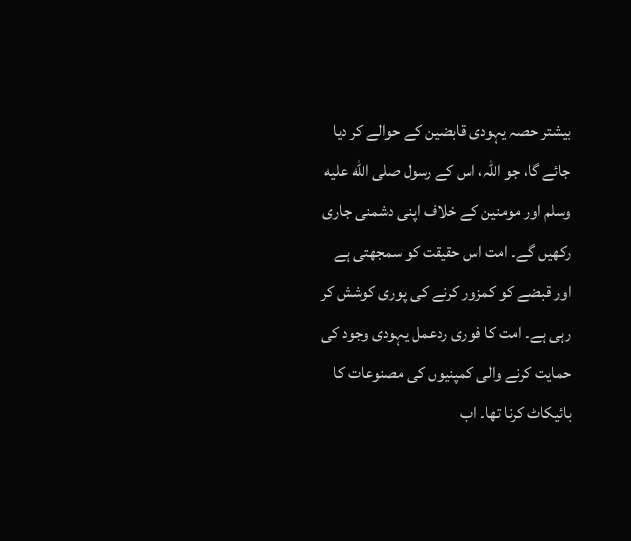بیشتر حصہ یہودی قابضین کے حوالے کر دیا جائے گا، جو اللہ، اس کے رسول صلى الله عليه وسلم اور مومنین کے خلاف اپنی دشمنی جاری رکھیں گے۔ امت اس حقیقت کو سمجھتی ہے اور قبضے کو کمزور کرنے کی پوری کوشش کر رہی ہے۔ امت کا فوری ردعمل یہودی وجود کی حمایت کرنے والی کمپنیوں کی مصنوعات کا بائیکاٹ کرنا تھا۔ اب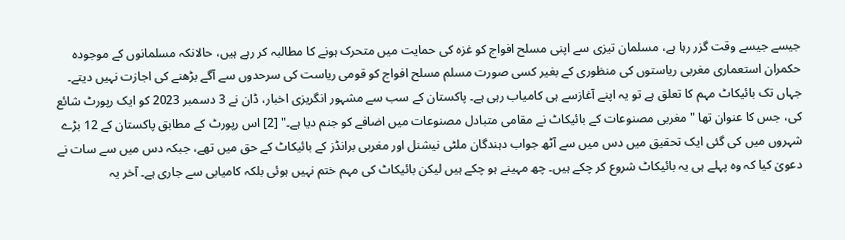جیسے جیسے وقت گزر رہا ہے، مسلمان تیزی سے اپنی مسلح افواج کو غزہ کی حمایت میں متحرک ہونے کا مطالبہ کر رہے ہیں، حالانکہ مسلمانوں کے موجودہ حکمران استعماری مغربی ریاستوں کی منظوری کے بغیر کسی صورت مسلم مسلح افواج کو قومی ریاست کی سرحدوں سے آگے بڑھنے کی اجازت نہیں دیتے۔
جہاں تک بائیکاٹ مہم کا تعلق ہے تو یہ اپنے آغازسے ہی کامیاب رہی ہے۔ پاکستان کے سب سے مشہور انگریزی اخبار، ڈان نے 3 دسمبر 2023 کو ایک رپورٹ شائع کی، جس کا عنوان تھا "مغربی مصنوعات کے بائیکاٹ نے مقامی متبادل مصنوعات میں اضافے کو جنم دیا ہے۔" [2] اس رپورٹ کے مطابق پاکستان کے 12 بڑے شہروں میں کی گئی ایک تحقیق میں دس میں سے آٹھ جواب دہندگان ملٹی نیشنل اور مغربی برانڈز کے بائیکاٹ کے حق میں تھے، جبکہ دس میں سے سات نے دعویٰ کیا کہ وہ پہلے ہی یہ بائیکاٹ شروع کر چکے ہیں۔ چھ مہینے ہو چکے ہیں لیکن بائیکاٹ کی مہم ختم نہیں ہوئی بلکہ کامیابی سے جاری ہے۔ آخر یہ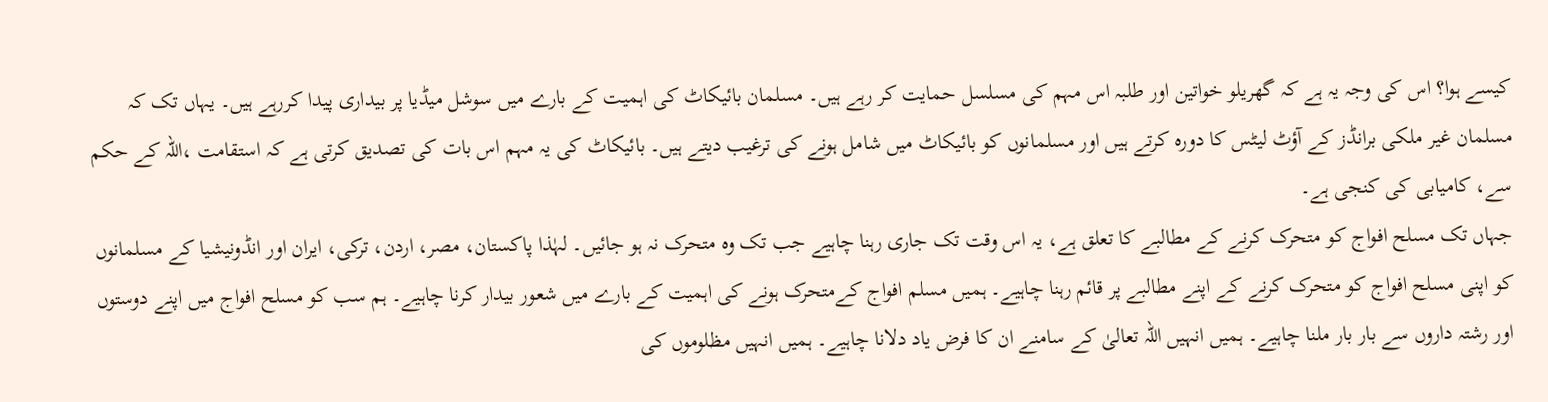کیسے ہوا؟ اس کی وجہ یہ ہے کہ گھریلو خواتین اور طلبہ اس مہم کی مسلسل حمایت کر رہے ہیں۔ مسلمان بائیکاٹ کی اہمیت کے بارے میں سوشل میڈیا پر بیداری پیدا کررہے ہیں۔ یہاں تک کہ مسلمان غیر ملکی برانڈز کے آؤٹ لیٹس کا دورہ کرتے ہیں اور مسلمانوں کو بائیکاٹ میں شامل ہونے کی ترغیب دیتے ہیں۔ بائیکاٹ کی یہ مہم اس بات کی تصدیق کرتی ہے کہ استقامت ،اللہ کے حکم سے، کامیابی کی کنجی ہے۔
جہاں تک مسلح افواج کو متحرک کرنے کے مطالبے کا تعلق ہے، یہ اس وقت تک جاری رہنا چاہیے جب تک وہ متحرک نہ ہو جائیں۔ لہٰذا پاکستان، مصر، اردن، ترکی، ایران اور انڈونیشیا کے مسلمانوں کو اپنی مسلح افواج کو متحرک کرنے کے اپنے مطالبے پر قائم رہنا چاہیے۔ ہمیں مسلم افواج کےمتحرک ہونے کی اہمیت کے بارے میں شعور بیدار کرنا چاہیے۔ ہم سب کو مسلح افواج میں اپنے دوستوں اور رشتہ داروں سے بار بار ملنا چاہیے۔ ہمیں انہیں اللہ تعالیٰ کے سامنے ان کا فرض یاد دلانا چاہیے۔ ہمیں انہیں مظلوموں کی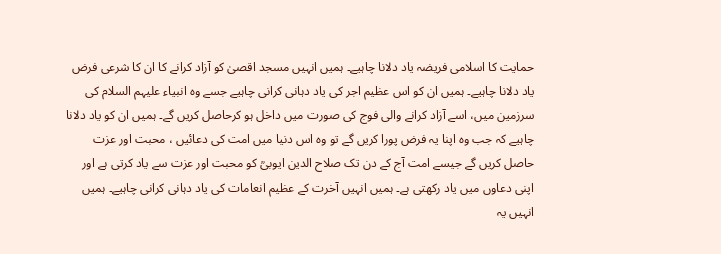حمایت کا اسلامی فریضہ یاد دلانا چاہیے۔ ہمیں انہیں مسجد اقصیٰ کو آزاد کرانے کا ان کا شرعی فرض یاد دلانا چاہیے۔ ہمیں ان کو اس عظیم اجر کی یاد دہانی کرانی چاہیے جسے وہ انبیاء علیہم السلام کی سرزمین میں، اسے آزاد کرانے والی فوج کی صورت میں داخل ہو کرحاصل کریں گے۔ ہمیں ان کو یاد دلانا چاہیے کہ جب وہ اپنا یہ فرض پورا کریں گے تو وہ اس دنیا میں امت کی دعائیں ، محبت اور عزت حاصل کریں گے جیسے امت آج کے دن تک صلاح الدین ایوبیؒ کو محبت اور عزت سے یاد کرتی ہے اور اپنی دعاوں میں یاد رکھتی ہے۔ ہمیں انہیں آخرت کے عظیم انعامات کی یاد دہانی کرانی چاہیے۔ ہمیں انہیں یہ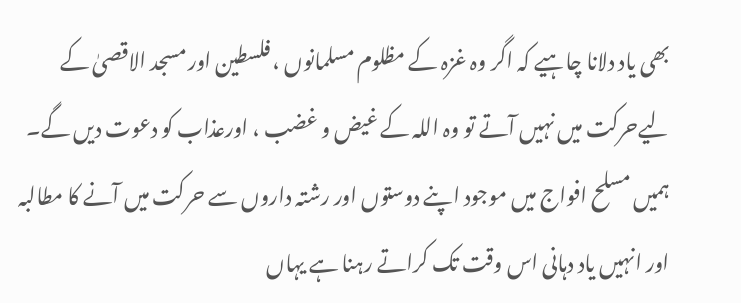بھی یاد دلانا چاہیے کہ اگر وہ غزہ کے مظلوم مسلمانوں ، فلسطین اور مسجد الاقصیٰ کے لیےحرکت میں نہیں آتے تو وہ اللہ کے غیض و غضب ، اورعذاب کو دعوت دیں گے۔ ہمیں مسلح افواج میں موجود اپنے دوستوں اور رشتہ داروں سے حرکت میں آنے کا مطالبہ اور انہیں یاد دہانی اس وقت تک کراتے رہنا ہے یہاں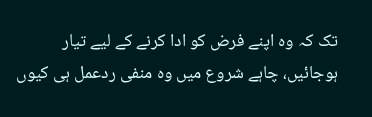تک کہ وہ اپنے فرض کو ادا کرنے کے لیے تیار ہوجائیں، چاہے شروع میں وہ منفی ردعمل ہی کیوں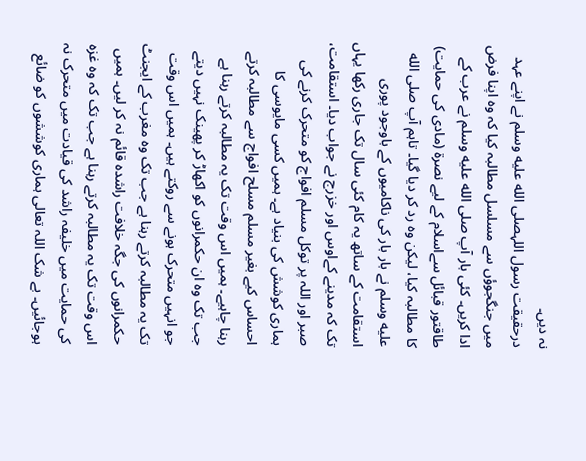نہ دیں۔
درحقیقت رسول اللہصلى الله عليه وسلم نے اپنے عہد میں جنگجوؤں سے مسلسل مطالبہ کیا کہ وہ اپنا فرض ادا کریں۔ کئی بار آپ صلى الله عليه وسلم نے عرب کے طاقتور قبائل سےاسلام کے لیے نصرۃ (مادی کی حمایت) کا مطالبہ کیا، لیکن وہ رد کر دیا گیا۔ تاہم آپ صلى الله عليه وسلم نے بار بار کی ناکامیوں کے باوجود پوری استقامت کے ساتھ یہ کام کئی سال تک جاری رکھا یہاں تک کہ مدینے کےاوس اور خزرج نے جواب دیا۔ استقامت، صبر اور اللہ پر توکل مسلم افواج کو متحرک کرنے کی ہماری کوشش کی بنیاد ہے۔ ہمیں کسی مایوسی کا احساس کیے بغیر مسلم مسلح افواج سے مطالبہ کرتے رہنا چاہیے۔ ہمیں اس وقت تک یہ مطالبہ کرتے رہنا ہے جب تک وہ ان حکمرانوں کو اکھاڑ کر پھینک نہیں دیتے جو انہیں متحرک ہونے سے روکتے ہیں۔ ہمیں اس وقت تک یہ مطالبہ کرتے رہنا ہے جب تک وہ مغرب کے ایجنٹ حکمرانوں کی جگہ خلافت راشدہ قائم نہ کر لیں۔ ہمیں اس وقت تک یہ مطالبہ کرتے رہنا ہے جب تک کہ وہ غزہ کی حمایت میں خلیفہ راشد کی قیادت میں متحرک نہ ہوجائیں۔ بے شک اللہ تعالی ہماری کوششوں کو ضائع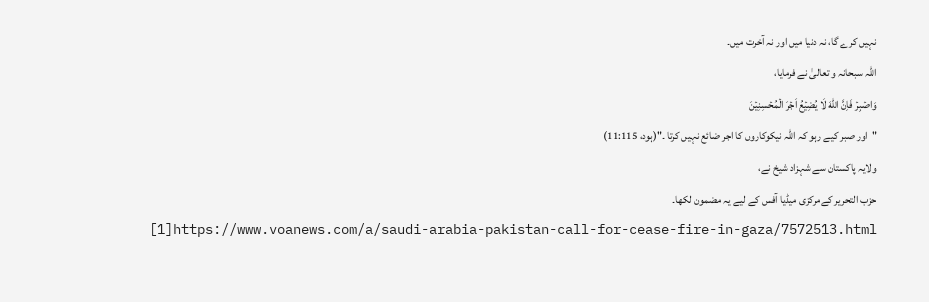نہیں کرے گا، نہ دنیا میں اور نہ آخرت میں۔
اللہ سبحانہ و تعالیٰ نے فرمایا،
وَاصۡبِرۡ فَاِنَّ اللّٰهَ لَا يُضِيۡعُ اَجۡرَ الۡمُحۡسِنِيۡنَ
"اور صبر کیے رہو کہ اللہ نیکوکاروں کا اجر ضائع نہیں کرتا ۔"(ہود، 11:115)
ولایہ پاکستان سے شہزاد شیخ نے،
حزب التحریر کےمرکزی میڈیا آفس کے لیے یہ مضمون لکھا۔
[1]https://www.voanews.com/a/saudi-arabia-pakistan-call-for-cease-fire-in-gaza/7572513.html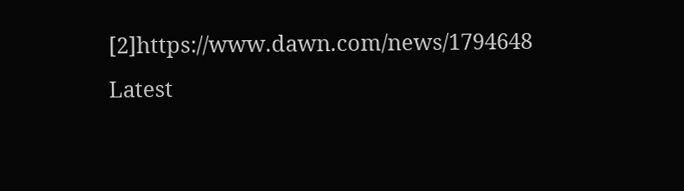[2]https://www.dawn.com/news/1794648
Latest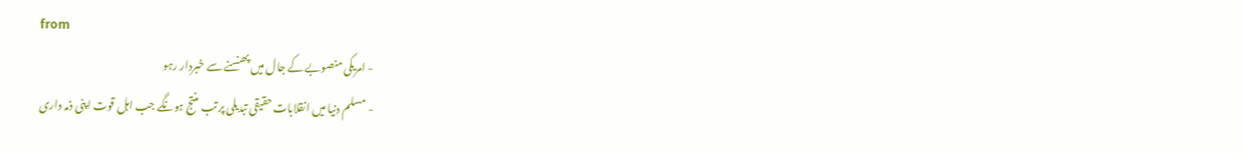from
- امریکی منصوبے کے جال میں پھنسنے سے خبردار رہو
- مسلم دنیا میں انقلابات حقیقی تبدیلی پر تب منتج ہونگے جب اہل قوت اپنی ذمہ داری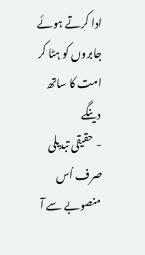ادا کرتے ہوئے جابروں کو ہٹا کر امت کا ساتھ دینگے
- حقیقی تبدیلی صرف اُس منصوبے سے آ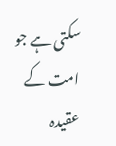سکتی ہے جو امت کے عقیدہ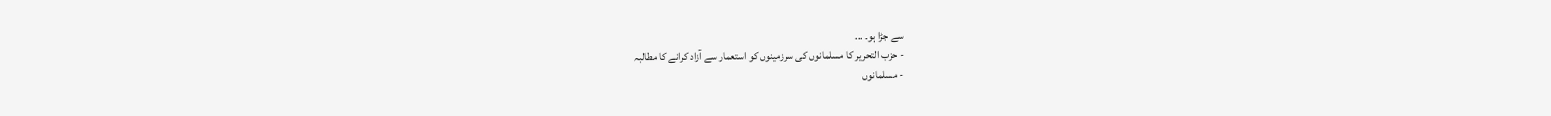سے جڑا ہو۔ ...
- حزب التحریر کا مسلمانوں کی سرزمینوں کو استعمار سے آزاد کرانے کا مطالبہ
- مسلمانوں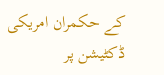کے حکمران امریکی ڈکٹیشن پر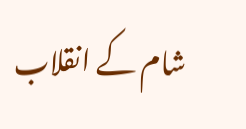شام کے انقلاب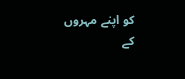کو اپنے مہروں کے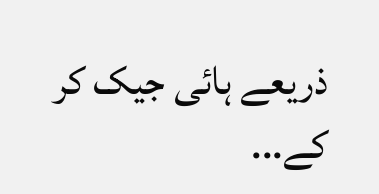ذریعے ہائی جیک کر کے...